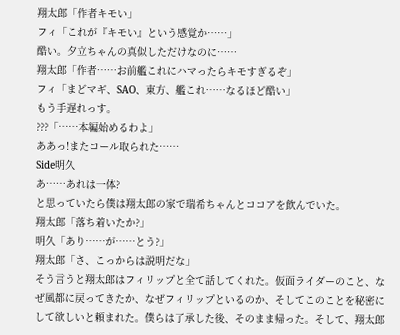翔太郎「作者キモい」
フィ「これが『キモい』という感覚か……」
酷い。夕立ちゃんの真似しただけなのに……
翔太郎「作者……お前艦これにハマったらキモすぎるぞ」
フィ「まどマギ、SAO、東方、艦これ……なるほど酷い」
もう手遅れっす。
???「……本編始めるわよ」
ああっ!またコール取られた……
Side明久
あ……あれは一体?
と思っていたら僕は翔太郎の家で瑞希ちゃんとココアを飲んでいた。
翔太郎「落ち着いたか?」
明久「あり……が……とう?」
翔太郎「さ、こっからは説明だな」
そう言うと翔太郎はフィリップと全て話してくれた。仮面ライダーのこと、なぜ風都に戻ってきたか、なぜフィリップといるのか、そしてこのことを秘密にして欲しいと頼まれた。僕らは了承した後、そのまま帰った。そして、翔太郎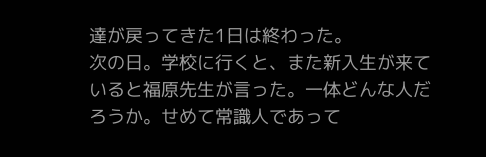達が戻ってきた1日は終わった。
次の日。学校に行くと、また新入生が来ていると福原先生が言った。一体どんな人だろうか。せめて常識人であって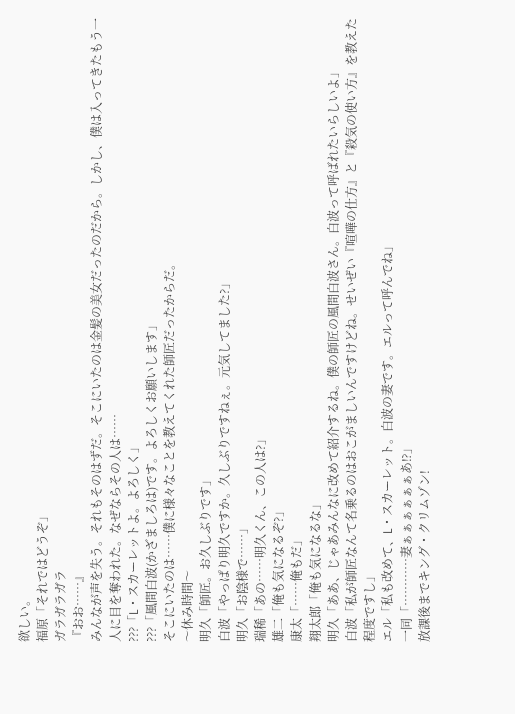欲しい。
福原「それではどうぞ」
ガラガラガラ
『おお……』
みんなが声を失う。それもそのはずだ。そこにいたのは金髪の美女だったのだから。しかし、僕は入ってきたもう一人に目を奪われた。なぜならその人は……
???「L・スカーレットよ。よろしく」
???「風間白波(かざましろは)です。よろしくお願いします」
そこにいたのは……僕に様々なことを教えてくれた師匠だったからだ。
〜休み時間〜
明久「師匠。お久しぶりです」
白波「やっぱり明久ですか。久しぶりですねぇ。元気してました?」
明久「お陰様で……」
瑞稀「あの……明久くん、この人は?」
雄二「俺も気になるぞ?」
康太「……俺もだ」
翔太郎「俺も気になるな」
明久「ああ、じゃあみんなに改めて紹介するね。僕の師匠の風間白波さん。白波って呼ばれたいらしいよ」
白波「私が師匠なんて名乗るのはおこがましいんですけどね。せいぜい『喧嘩の仕方』と『殺気の使い方』を教えた程度ですし」
エル「私も改めて、L・スカーレット。白波の妻です。エルって呼んでね」
一同「…………妻ぁぁぁぁぁぁあ⁉」
放課後までキング・クリムゾン!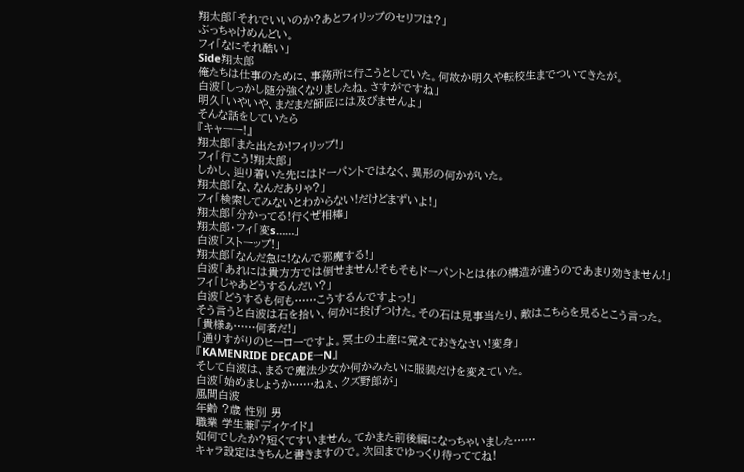翔太郎「それでいいのか?あとフィリップのセリフは?」
ぶっちゃけめんどい。
フィ「なにそれ酷い」
Side翔太郎
俺たちは仕事のために、事務所に行こうとしていた。何故か明久や転校生までついてきたが。
白波「しっかし随分強くなりましたね。さすがですね」
明久「いやいや、まだまだ師匠には及びませんよ」
そんな話をしていたら
『キャーー!』
翔太郎「また出たか!フィリップ!」
フィ「行こう!翔太郎」
しかし、辿り着いた先にはドーパントではなく、異形の何かがいた。
翔太郎「な、なんだありゃ?」
フィ「検索してみないとわからない!だけどまずいよ!」
翔太郎「分かってる!行くぜ相棒」
翔太郎・フィ「変s……」
白波「ストーップ!」
翔太郎「なんだ急に!なんで邪魔する!」
白波「あれには貴方方では倒せません!そもそもドーパントとは体の構造が違うのであまり効きません!」
フィ「じゃあどうするんだい?」
白波「どうするも何も……こうするんですよっ!」
そう言うと白波は石を拾い、何かに投げつけた。その石は見事当たり、敵はこちらを見るとこう言った。
「貴様ぁ……何者だ!」
「通りすがりのヒーローですよ。冥土の土産に覚えておきなさい!変身」
『KAMENRIDE DECADEーN』
そして白波は、まるで魔法少女か何かみたいに服装だけを変えていた。
白波「始めましょうか……ねぇ、クズ野郎が」
風間白波
年齢 ?歳 性別 男
職業 学生兼『ディケイド』
如何でしたか?短くてすいません。てかまた前後編になっちゃいました……
キャラ設定はきちんと書きますので。次回までゆっくり待っててね!